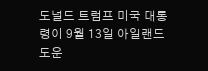도널드 트럼프 미국 대통령이 9월 13일 아일랜드 도운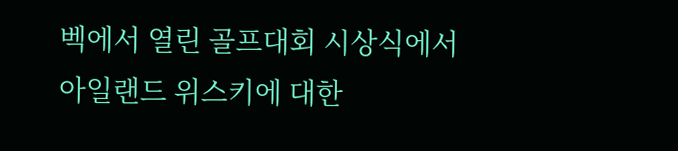벡에서 열린 골프대회 시상식에서 아일랜드 위스키에 대한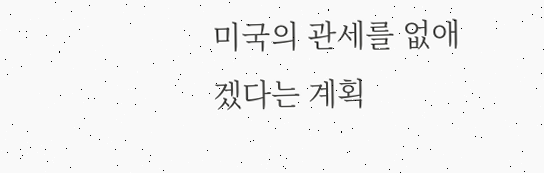미국의 관세를 없애겠다는 계획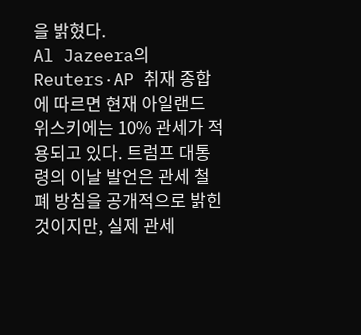을 밝혔다.
Al Jazeera의 Reuters·AP 취재 종합에 따르면 현재 아일랜드 위스키에는 10% 관세가 적용되고 있다. 트럼프 대통령의 이날 발언은 관세 철폐 방침을 공개적으로 밝힌 것이지만, 실제 관세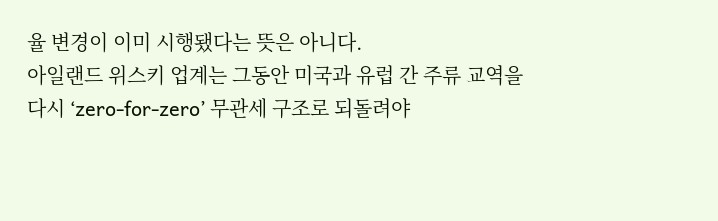율 변경이 이미 시행됐다는 뜻은 아니다.
아일랜드 위스키 업계는 그동안 미국과 유럽 간 주류 교역을 다시 ‘zero-for-zero’ 무관세 구조로 되돌려야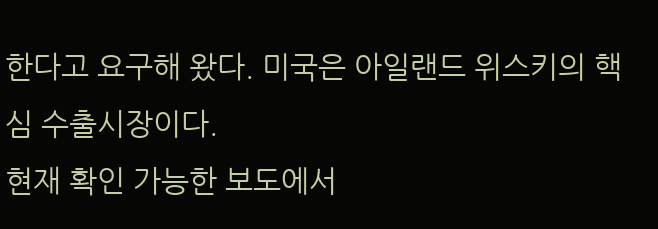한다고 요구해 왔다. 미국은 아일랜드 위스키의 핵심 수출시장이다.
현재 확인 가능한 보도에서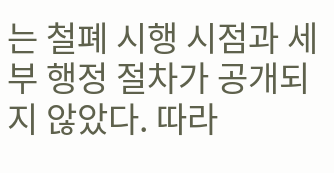는 철폐 시행 시점과 세부 행정 절차가 공개되지 않았다. 따라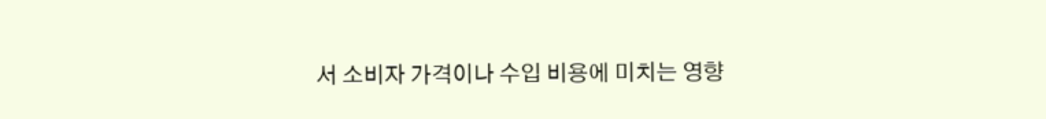서 소비자 가격이나 수입 비용에 미치는 영향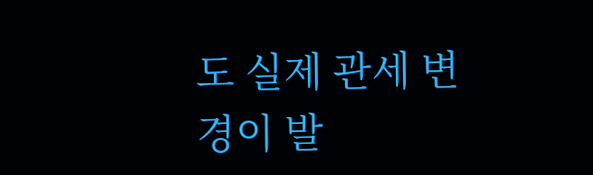도 실제 관세 변경이 발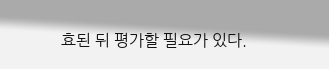효된 뒤 평가할 필요가 있다.